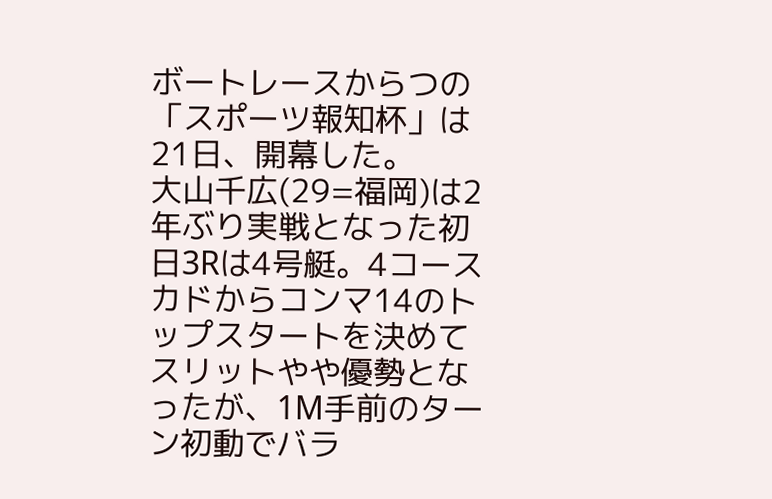ボートレースからつの
「スポーツ報知杯」は21日、開幕した。
大山千広(29=福岡)は2年ぶり実戦となった初日3Rは4号艇。4コースカドからコンマ14のトップスタートを決めてスリットやや優勢となったが、1M手前のターン初動でバラ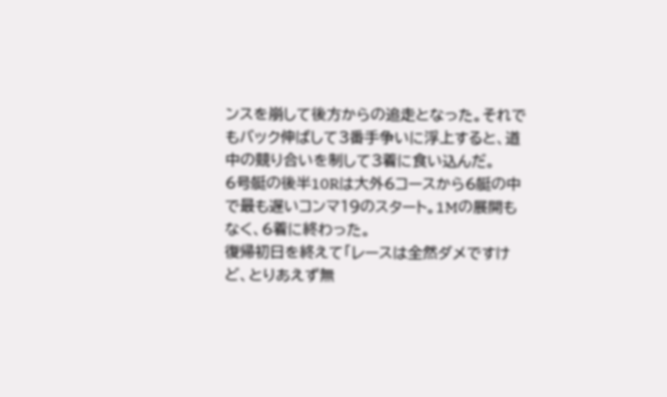ンスを崩して後方からの追走となった。それでもバック伸ばして3番手争いに浮上すると、道中の競り合いを制して3着に食い込んだ。
6号艇の後半10Rは大外6コースから6艇の中で最も遅いコンマ19のスタート。1Mの展開もなく、6着に終わった。
復帰初日を終えて「レースは全然ダメですけど、とりあえず無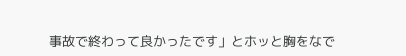事故で終わって良かったです」とホッと胸をなで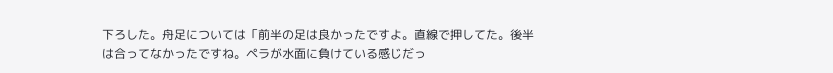下ろした。舟足については「前半の足は良かったですよ。直線で押してた。後半は合ってなかったですね。ペラが水面に負けている感じだっ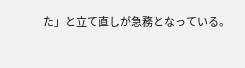た」と立て直しが急務となっている。